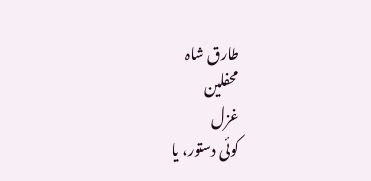طارق شاہ
محفلین
غزل
کوئی دستور، یا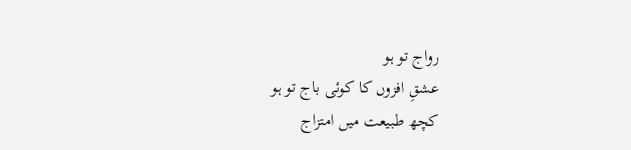رواج تو ہو
عشقِ افزوں کا کوئی باج تو ہو
کچھ طبیعت میں امتزاج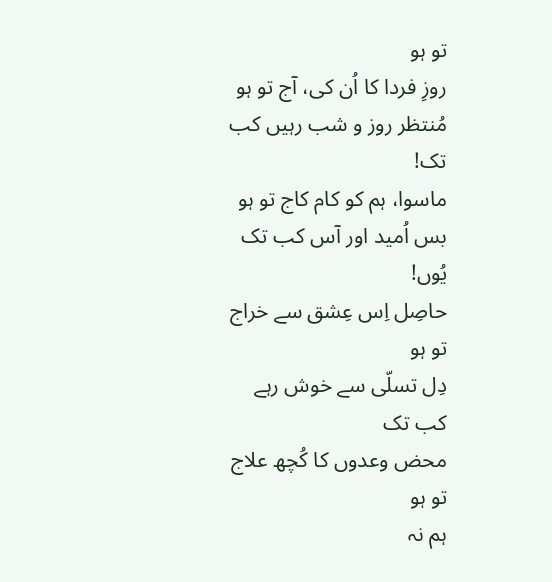تو ہو
روزِ فردا کا اُن کی، آج تو ہو
مُنتظر روز و شب رہیں کب تک!
ماسوا، ہم کو کام کاج تو ہو
بس اُمید اور آس کب تک یُوں!
حاصِل اِس عِشق سے خراج تو ہو
دِل تسلّی سے خوش رہے کب تک
محض وعدوں کا کُچھ علاج تو ہو
ہم نہ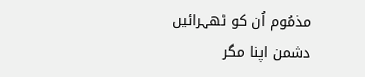مذمُوم اُن کو ٹھہرائیں
دشمن اپنا مگر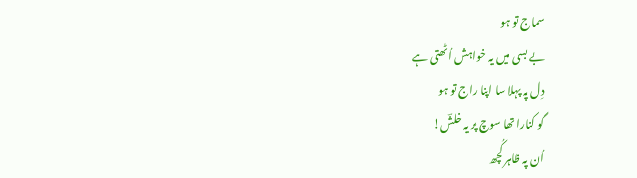سماج تو ہو
بے بسی میں یہ خواہش اُٹھتی ہے
دِل پہ پہلا سا اپنا راج تو ہو
گو کنارا تھا سوچ پر یہ خلشؔ!
اُن پہ ظاہر کُچھ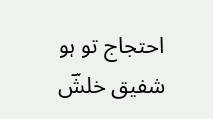احتجاج تو ہو
شفیق خلشؔ